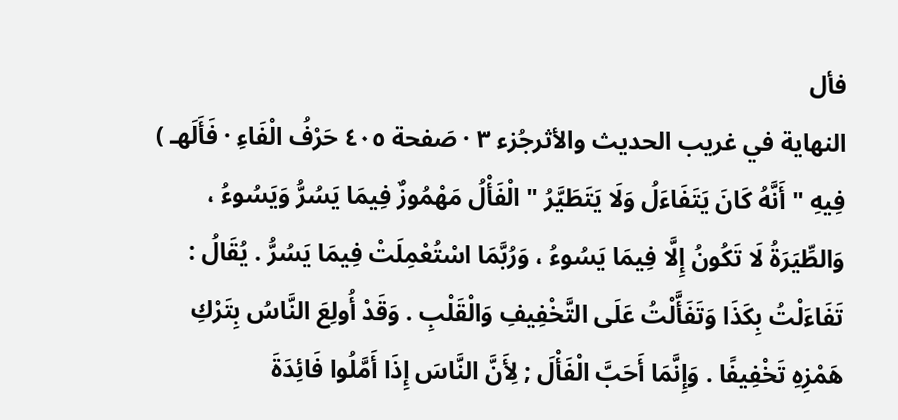فأل
النهاية في غريب الحديث والأثرجُزء ٣ · صَفحة ٤٠٥ حَرْفُ الْفَاءِ · فَأَلَهـ ) فِيهِ " أَنَّهُ كَانَ يَتَفَاءَلُ وَلَا يَتَطَيَّرُ " الْفَأْلُ مَهْمُوزٌ فِيمَا يَسُرُّ وَيَسُوءُ ، وَالطِّيَرَةُ لَا تَكُونُ إِلَّا فِيمَا يَسُوءُ ، وَرُبَّمَا اسْتُعْمِلَتْ فِيمَا يَسُرُّ . يُقَالُ : تَفَاءَلْتُ بِكَذَا وَتَفَأَّلْتُ عَلَى التَّخْفِيفِ وَالْقَلْبِ . وَقَدْ أُولِعَ النَّاسُ بِتَرْكِ هَمْزِهِ تَخْفِيفًا . وَإِنَّمَا أَحَبَّ الْفَأْلَ ; لِأَنَّ النَّاسَ إِذَا أَمَّلُوا فَائِدَةَ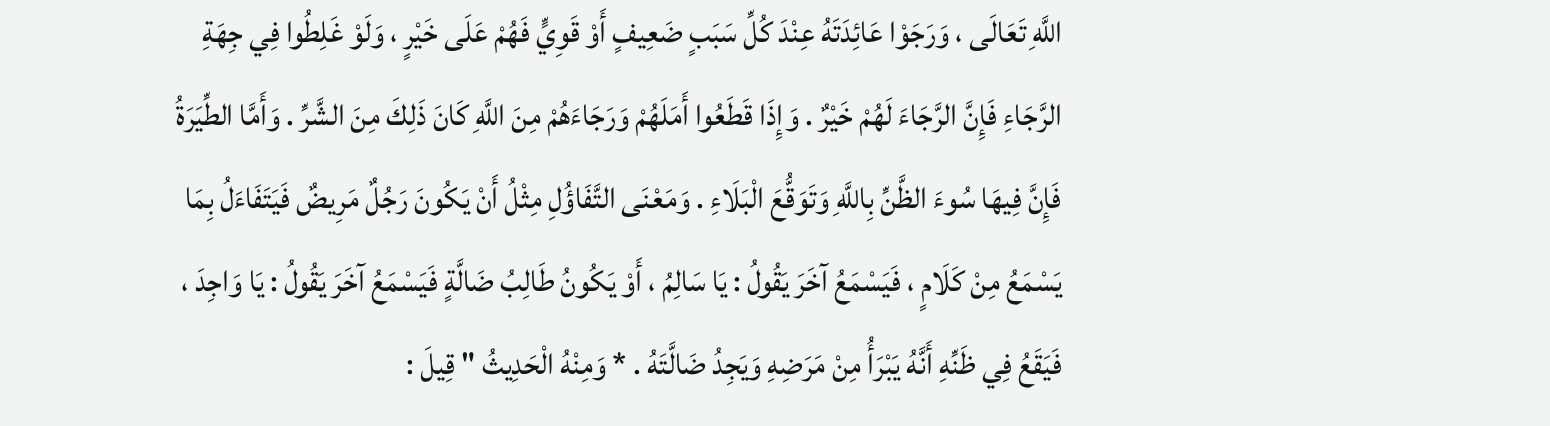اللَّهِ تَعَالَى ، وَرَجَوْا عَائِدَتَهُ عِنْدَ كُلِّ سَبَبٍ ضَعِيفٍ أَوْ قَوِيٍّ فَهُمْ عَلَى خَيْرٍ ، وَلَوْ غَلِطُوا فِي جِهَةِ الرَّجَاءِ فَإِنَّ الرَّجَاءَ لَهُمْ خَيْرٌ . وَإِذَا قَطَعُوا أَمَلَهُمْ وَرَجَاءَهُمْ مِنَ اللَّهِ كَانَ ذَلِكَ مِنَ الشَّرِّ . وَأَمَّا الطِّيَرَةُ فَإِنَّ فِيهَا سُوءَ الظَّنِّ بِاللَّهِ وَتَوَقُّعَ الْبَلَاءِ . وَمَعْنَى التَّفَاؤُلِ مِثْلُ أَنْ يَكُونَ رَجُلٌ مَرِيضٌ فَيَتَفَاءَلُ بِمَا يَسْمَعُ مِنْ كَلَامٍ ، فَيَسْمَعُ آخَرَ يَقُولُ : يَا سَالِمُ ، أَوْ يَكُونُ طَالِبُ ضَالَّةٍ فَيَسْمَعُ آخَرَ يَقُولُ : يَا وَاجِدَ ، فَيَقَعُ فِي ظَنِّهِ أَنَّهُ يَبْرَأُ مِنْ مَرَضِهِ وَيَجِدُ ضَالَّتَهُ . * وَمِنْهُ الْحَدِيثُ " قِيلَ :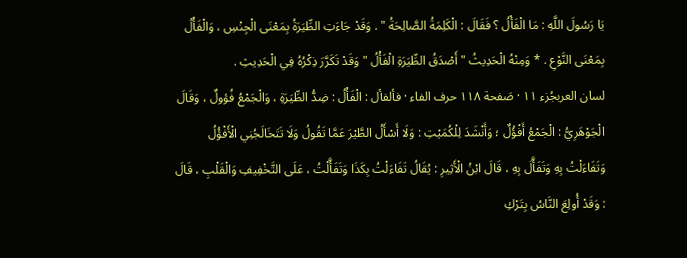يَا رَسُولَ اللَّهِ : مَا الْفَأْلُ ؟ فَقَالَ : الْكَلِمَةُ الصَّالِحَةُ " . وَقَدْ جَاءَتِ الطِّيَرَةُ بِمَعْنَى الْجِنْسِ ، وَالْفَأْلُ بِمَعْنَى النَّوْعِ . * وَمِنْهُ الْحَدِيثُ " أَصْدَقُ الطِّيَرَةِ الْفَأْلُ " وَقَدْ تَكَرَّرَ ذِكْرُهُ فِي الْحَدِيثِ .
لسان العربجُزء ١١ · صَفحة ١١٨ حرف الفاء · فألفأل : الْفَأْلُ : ضِدُّ الطِّيَرَةِ ، وَالْجَمْعُ فُؤولٌ ، وَقَالَ الْجَوْهَرِيُّ : الْجَمْعُ أَفْؤُلٌ ؛ وَأَنْشَدَ لِلْكُمَيْتِ : وَلَا أَسْأَلُ الطَّيْرَ عَمَّا تَقُولُ وَلَا تَتَخَالَجُنِي الْأَفْؤُلُ وَتَفَاءَلْتُ بِهِ وَتَفَأَّلَ بِهِ ، قَالَ ابْنُ الْأَثِيرِ : يُقَالُ تَفَاءَلْتُ بِكَذَا وَتَفَأَّلْتُ ، عَلَى التَّخْفِيفِ وَالْقَلْبِ ، قَالَ : وَقَدْ أُولِعَ النَّاسُ بِتَرْكِ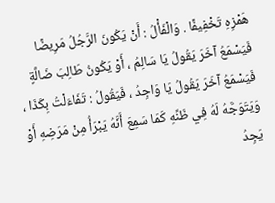هَمْزِهِ تَخْفِيفًا . وَالْفَأْلُ : أَنْ يَكُونَ الرَّجُلُ مَرِيضًا فَيَسْمَعُ آخَرَ يَقُولُ يَا سَالِمُ ، أَوْ يَكُونُ طَالِبَ ضَالَّةٍ فَيَسْمَعُ آخَرَ يَقُولُ يَا وَاجِدُ ، فَيَقُولُ : تَفَاءَلْتُ بِكَذَا ، وَيَتَوَجَّهُ لَهُ فِي ظَنِّهِ كَمَا سَمِعَ أَنَّهُ يَبْرَأُ مِنْ مَرَضِهِ أَوْ يَجِدُ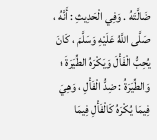ضَالَّتَهُ . وَفِي الْحَدِيثِ : أَنَّهُ ، صَلَّى اللَّهُ عَلَيْهِ وَسَلَّمَ ، كَانَ يُحِبُّ الْفَأْلَ وَيَكْرَهُ الطِّيَرَةَ ؛ وَالطِّيَرَةُ : ضِدُّ الْفَأْلِ ، وَهِيَ فِيمَا يُكْرَهُ كَالْفَأْلِ فِيمَا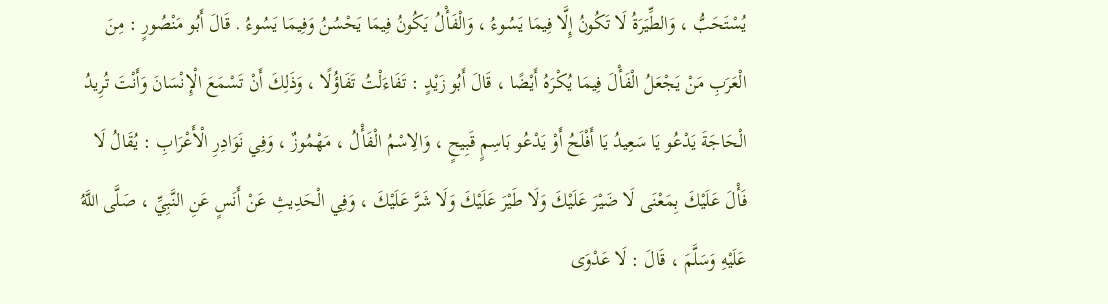يُسْتَحَبُّ ، وَالطِّيَرَةُ لَا تَكُونُ إِلَّا فِيمَا يَسُوءُ ، وَالْفَأْلُ يَكُونُ فِيمَا يَحْسُنُ وَفِيمَا يَسُوءُ . قَالَ أَبُو مَنْصُورٍ : مِنَ الْعَرَبِ مَنْ يَجْعَلُ الْفَأْلَ فِيمَا يُكْرَهُ أَيْضًا ، قَالَ أَبُو زَيْدٍ : تَفَاءَلْتُ تَفَاؤُلًا ، وَذَلِكَ أَنْ تَسْمَعَ الْإِنْسَانَ وَأَنْتَ تُرِيدُ الْحَاجَةَ يَدْعُو يَا سَعِيدُ يَا أَفْلَحُ أَوْ يَدْعُو بَاسِمٍ قَبِيحٍ ، وَالِاسْمُ الْفَأْلُ ، مَهْمُوزٌ ، وَفِي نَوَادِرِ الْأَعْرَابِ : يُقَالُ لَا فَأْلَ عَلَيْكَ بِمَعْنَى لَا ضَيْرَ عَلَيْكَ وَلَا طَيْرَ عَلَيْكَ وَلَا شَرَّ عَلَيْكَ ، وَفِي الْحَدِيثِ عَنْ أَنَسٍ عَنِ النَّبِيِّ ، صَلَّى اللَّهُ عَلَيْهِ وَسَلَّمَ ، قَالَ : لَا عَدْوَى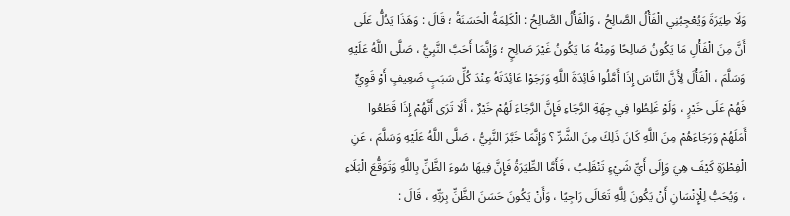وَلَا طِيَرَةَ وَيُعْجِبُنِي الْفَأْلُ الصَّالِحُ ، وَالْفَأْلُ الصَّالِحُ : الْكَلِمَةُ الْحَسَنَةُ ؛ قَالَ : وَهَذَا يَدُلُّ عَلَى أَنَّ مِنَ الْفَأْلِ مَا يَكُونُ صَالِحًا وَمِنْهُ مَا يَكُونُ غَيْرَ صَالِحٍ ؛ وَإِنَّمَا أَحَبَّ النَّبِيُّ ، صَلَّى اللَّهُ عَلَيْهِ وَسَلَّمَ ، الْفَأْلَ لِأَنَّ النَّاسَ إِذَا أَمَّلُوا فَائِدَةَ اللَّهِ وَرَجَوْا عَائِدَتَهُ عِنْدَ كُلِّ سَبَبٍ ضَعِيفٍ أَوْ قَوِيٍّ فَهُمْ عَلَى خَيْرٍ ، وَلَوْ غَلِطُوا فِي جِهَةِ الرَّجَاءِ فَإِنَّ الرَّجَاءَ لَهُمْ خَيْرٌ ، أَلَا تَرَى أَنَّهُمْ إِذَا قَطَعُوا أَمَلَهُمْ وَرَجَاءَهُمْ مِنَ اللَّهِ كَانَ ذَلِكَ مِنَ الشَّرِّ ؟ وَإِنَّمَا خَبَّرَ النَّبِيُّ ، صَلَّى اللَّهُ عَلَيْهِ وَسَلَّمَ ، عَنِ الْفِطْرَةِ كَيْفَ هِيَ وَإِلَى أَيِّ شَيْءٍ تَنْقَلِبُ ، فَأَمَّا الطِّيَرَةُ فَإِنَّ فِيهَا سُوءَ الظَّنِّ بِاللَّهِ وَتَوَقُّعَ الْبَلَاءِ ، وَيُحَبُّ لِلْإِنْسَانِ أَنْ يَكُونَ لِلَّهِ تَعَالَى رَاجِيًا ، وَأَنْ يَكُونَ حَسَنَ الظَّنِّ بِرَبِّهِ ، قَالَ :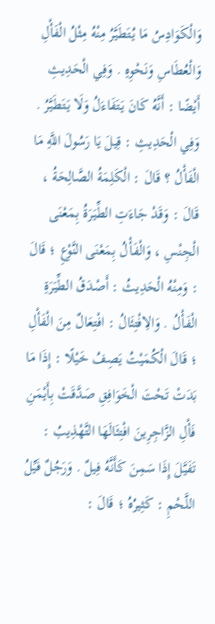وَالْكَوَادِسُ مَا يُتَطَيَّرُ مِنْهُ مِثْلُ الْفَأْلِ وَالْعُطَاسِ وَنَحْوِهِ . وَفِي الْحَدِيثِ أَيْضًا : أَنَّهُ كَانَ يَتَفَاءَلُ وَلَا يَتَطَيَّرُ . وَفِي الْحَدِيثِ : قِيلَ يَا رَسُولَ اللَّهِ مَا الْفَأْلُ ؟ قَالَ : الْكَلِمَةُ الصَّالِحَةُ ، قَالَ : وَقَدْ جَاءَتِ الطِّيَرَةُ بِمَعْنَى الْجِنْسِ ، وَالْفَأْلُ بِمَعْنَى النَّوْعِ ؛ قَالَ : وَمِنْهُ الْحَدِيثُ : أَصْدَقُ الطِّيَرَةِ الْفَأْلُ . وَالِافْتِئَالُ : افْتِعَالٌ مِنَ الْفَأْلِ ؛ قَالَ الْكُمَيْتُ يَصِفُ خَيْلًا : إِذَا مَا بَدَتْ تَحْتَ الْخَوَافِقِ صَدَّقَتْ بِأَيْمَنِ فَأْلِ الزَّاجِرِينَ افْتِئَالَهَا التَّهْذِيبُ : تَفَيَّلَ إِذَا سَمِنَ كَأَنَّهُ فِيلٌ . وَرَجُلٌ فَيِّلُ اللَّحْمِ : كَثِيرُهُ ؛ قَالَ :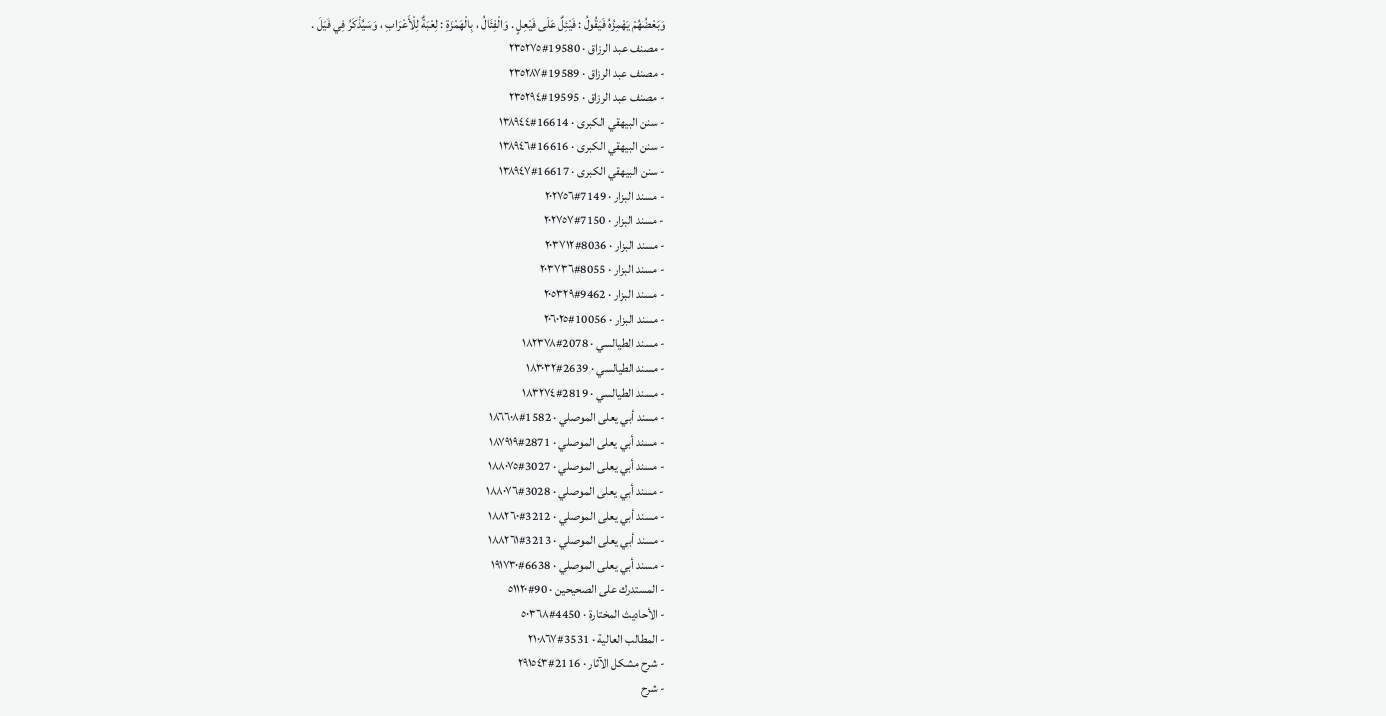وَبَعْضُهُمْ يَهْمِزُهُ فَيَقُولُ : فَيْئِلٌ عَلَى فَيْعِلٍ . وَالْفِئَالُ ، بِالْهَمْزَةِ : لِعْبَةٌ لِلْأَعْرَابِ ، وَسَيُذْكَرُ فِي فَيَلَ .
- مصنف عبد الرزاق · 19580#٢٣٥٢٧٥
- مصنف عبد الرزاق · 19589#٢٣٥٢٨٧
- مصنف عبد الرزاق · 19595#٢٣٥٢٩٤
- سنن البيهقي الكبرى · 16614#١٣٨٩٤٤
- سنن البيهقي الكبرى · 16616#١٣٨٩٤٦
- سنن البيهقي الكبرى · 16617#١٣٨٩٤٧
- مسند البزار · 7149#٢٠٢٧٥٦
- مسند البزار · 7150#٢٠٢٧٥٧
- مسند البزار · 8036#٢٠٣٧١٢
- مسند البزار · 8055#٢٠٣٧٣٦
- مسند البزار · 9462#٢٠٥٣٢٩
- مسند البزار · 10056#٢٠٦٠٢٥
- مسند الطيالسي · 2078#١٨٢٣٧٨
- مسند الطيالسي · 2639#١٨٣٠٣٢
- مسند الطيالسي · 2819#١٨٣٢٧٤
- مسند أبي يعلى الموصلي · 1582#١٨٦٦٠٨
- مسند أبي يعلى الموصلي · 2871#١٨٧٩١٩
- مسند أبي يعلى الموصلي · 3027#١٨٨٠٧٥
- مسند أبي يعلى الموصلي · 3028#١٨٨٠٧٦
- مسند أبي يعلى الموصلي · 3212#١٨٨٢٦٠
- مسند أبي يعلى الموصلي · 3213#١٨٨٢٦١
- مسند أبي يعلى الموصلي · 6638#١٩١٧٣٠
- المستدرك على الصحيحين · 90#٥١١٢٠
- الأحاديث المختارة · 4450#٥٠٣٦٨
- المطالب العالية · 3531#٢١٠٨٦٧
- شرح مشكل الآثار · 2116#٢٩١٥٤٣
- شرح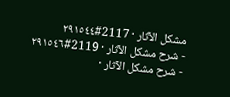مشكل الآثار · 2117#٢٩١٥٤٤
- شرح مشكل الآثار · 2119#٢٩١٥٤٦
- شرح مشكل الآثار ·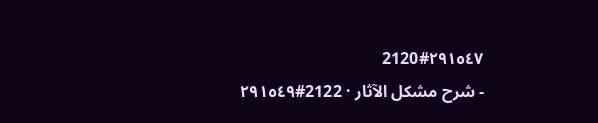2120#٢٩١٥٤٧
- شرح مشكل الآثار · 2122#٢٩١٥٤٩